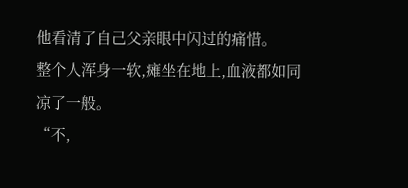他看清了自己父亲眼中闪过的痛惜。
整个人浑身一软,瘫坐在地上,血液都如同凉了一般。
“不,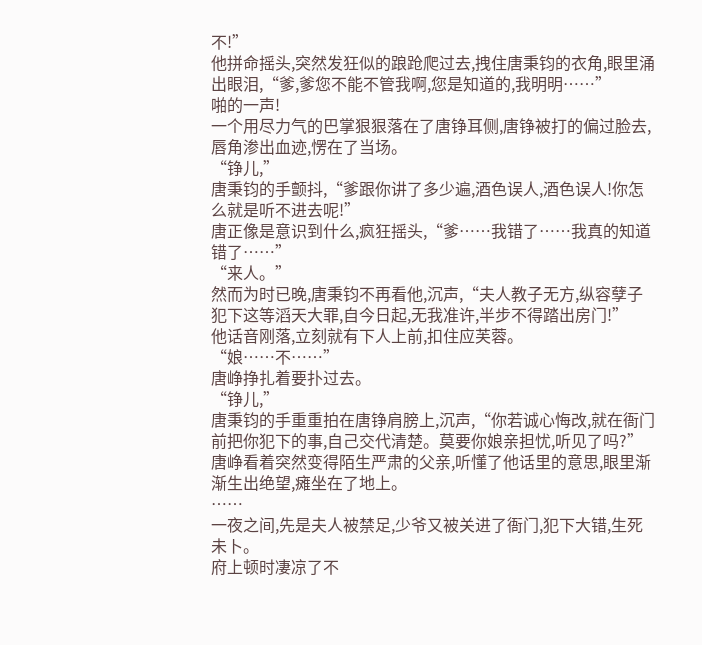不!”
他拼命摇头,突然发狂似的踉跄爬过去,拽住唐秉钧的衣角,眼里涌出眼泪,“爹,爹您不能不管我啊,您是知道的,我明明……”
啪的一声!
一个用尽力气的巴掌狠狠落在了唐铮耳侧,唐铮被打的偏过脸去,唇角渗出血迹,愣在了当场。
“铮儿,”
唐秉钧的手颤抖,“爹跟你讲了多少遍,酒色误人,酒色误人!你怎么就是听不进去呢!”
唐正像是意识到什么,疯狂摇头,“爹……我错了……我真的知道错了……”
“来人。”
然而为时已晚,唐秉钧不再看他,沉声,“夫人教子无方,纵容孽子犯下这等滔天大罪,自今日起,无我准许,半步不得踏出房门!”
他话音刚落,立刻就有下人上前,扣住应芙蓉。
“娘……不……”
唐峥挣扎着要扑过去。
“铮儿,”
唐秉钧的手重重拍在唐铮肩膀上,沉声,“你若诚心悔改,就在衙门前把你犯下的事,自己交代清楚。莫要你娘亲担忧,听见了吗?”
唐峥看着突然变得陌生严肃的父亲,听懂了他话里的意思,眼里渐渐生出绝望,瘫坐在了地上。
……
一夜之间,先是夫人被禁足,少爷又被关进了衙门,犯下大错,生死未卜。
府上顿时凄凉了不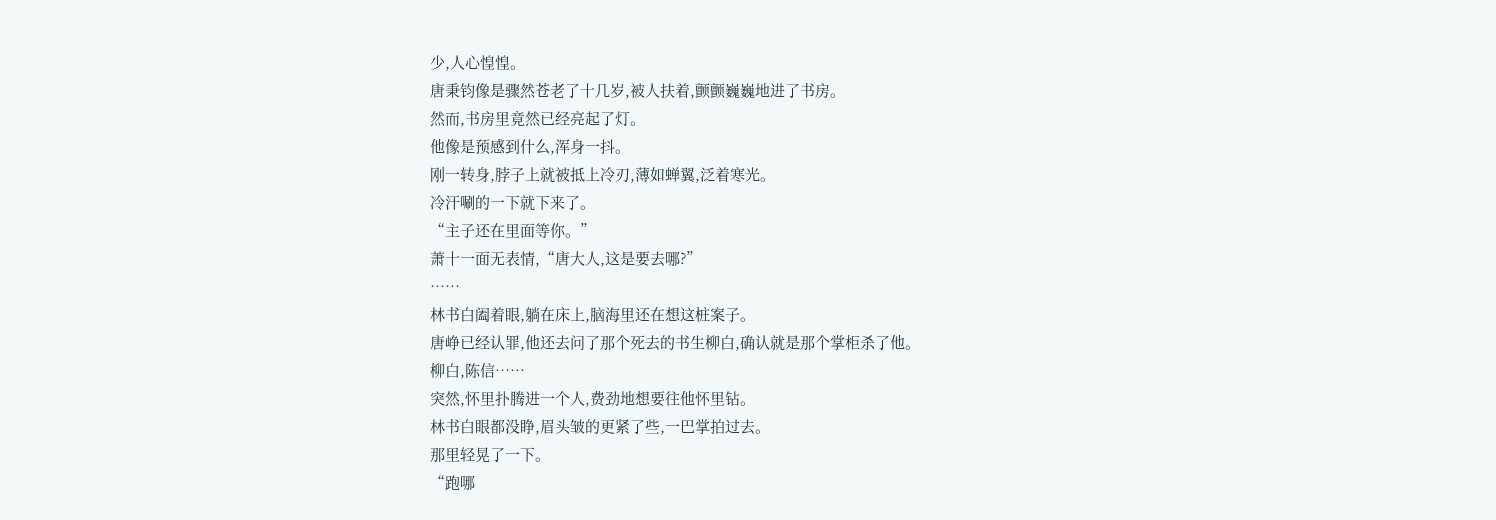少,人心惶惶。
唐秉钧像是骤然苍老了十几岁,被人扶着,颤颤巍巍地进了书房。
然而,书房里竟然已经亮起了灯。
他像是预感到什么,浑身一抖。
刚一转身,脖子上就被抵上冷刃,薄如蝉翼,泛着寒光。
冷汗唰的一下就下来了。
“主子还在里面等你。”
萧十一面无表情,“唐大人,这是要去哪?”
……
林书白阖着眼,躺在床上,脑海里还在想这桩案子。
唐峥已经认罪,他还去问了那个死去的书生柳白,确认就是那个掌柜杀了他。
柳白,陈信……
突然,怀里扑腾进一个人,费劲地想要往他怀里钻。
林书白眼都没睁,眉头皱的更紧了些,一巴掌拍过去。
那里轻晃了一下。
“跑哪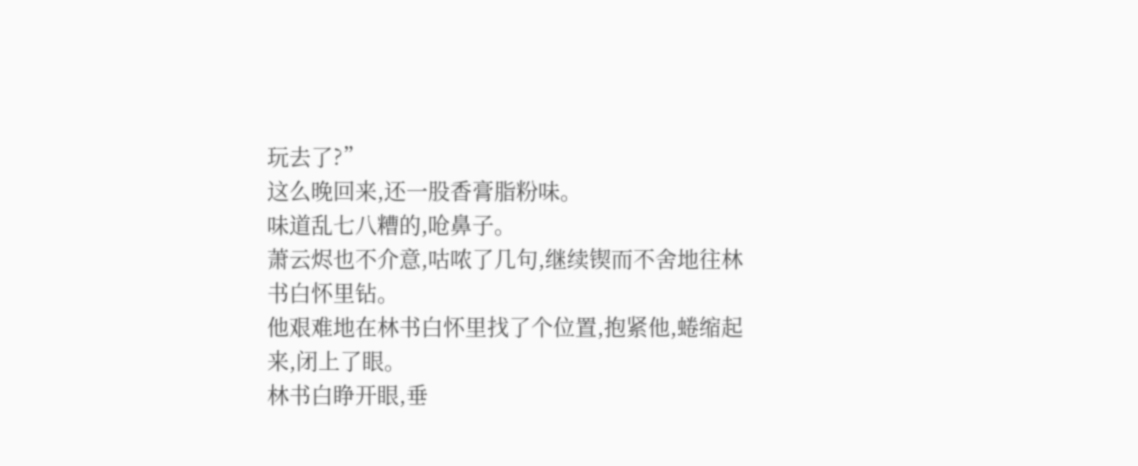玩去了?”
这么晚回来,还一股香膏脂粉味。
味道乱七八糟的,呛鼻子。
萧云烬也不介意,咕哝了几句,继续锲而不舍地往林书白怀里钻。
他艰难地在林书白怀里找了个位置,抱紧他,蜷缩起来,闭上了眼。
林书白睁开眼,垂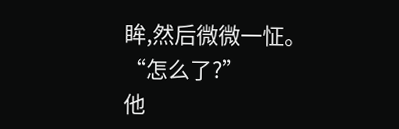眸,然后微微一怔。
“怎么了?”
他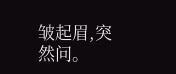皱起眉,突然问。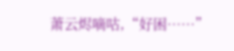萧云烬嘀咕,“好困……”